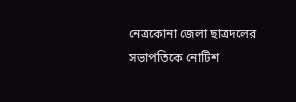নেত্রকোনা জেলা ছাত্রদলের সভাপতিকে নোটিশ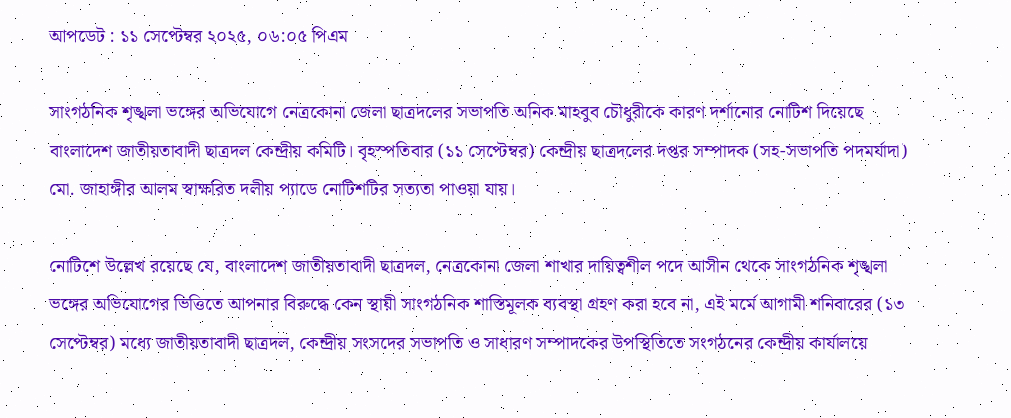আপডেট : ১১ সেপ্টেম্বর ২০২৫, ০৬:০৫ পিএম

সাংগঠনিক শৃঙ্খলা ভঙ্গের অভিযোগে নেত্রকোনা জেলা ছাত্রদলের সভাপতি অনিক মাহবুব চৌধুরীকে কারণ দর্শানোর নোটিশ দিয়েছে বাংলাদেশ জাতীয়তাবাদী ছাত্রদল কেন্দ্রীয় কমিটি। বৃহস্পতিবার (১১ সেপ্টেম্বর) কেন্দ্রীয় ছাত্রদলের দপ্তর সম্পাদক (সহ-সভাপতি পদমর্যাদা) মো. জাহাঙ্গীর আলম স্বাক্ষরিত দলীয় প্যাডে নোটিশটির সত্যতা পাওয়া যায়।

নোটিশে উল্লেখ রয়েছে যে, বাংলাদেশ জাতীয়তাবাদী ছাত্রদল, নেত্রকোনা জেলা শাখার দায়িত্বশীল পদে আসীন থেকে সাংগঠনিক শৃঙ্খলা ভঙ্গের অভিযোগের ভিত্তিতে আপনার বিরুদ্ধে কেন স্থায়ী সাংগঠনিক শাস্তিমূলক ব্যবস্থা গ্রহণ করা হবে না, এই মর্মে আগামী শনিবারের (১৩ সেপ্টেম্বর) মধ্যে জাতীয়তাবাদী ছাত্রদল, কেন্দ্রীয় সংসদের সভাপতি ও সাধারণ সম্পাদকের উপস্থিতিতে সংগঠনের কেন্দ্রীয় কার্যালয়ে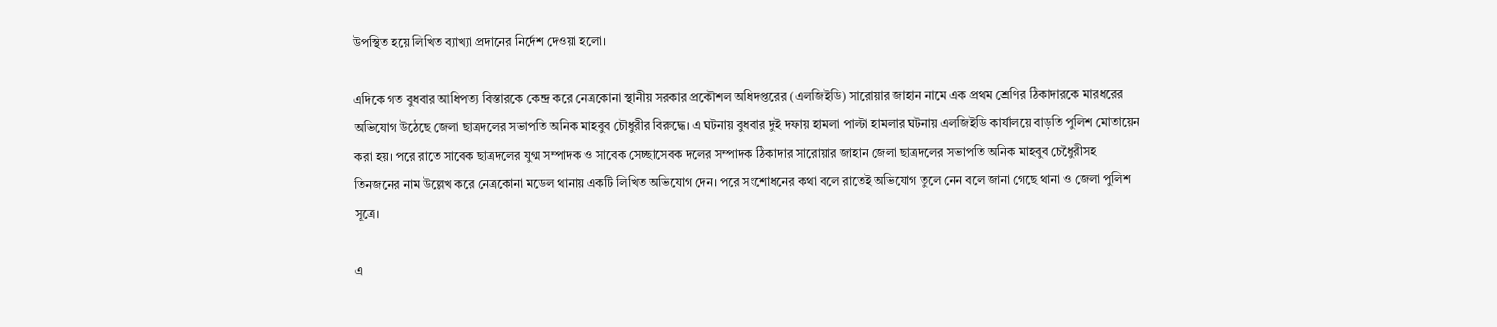উপস্থিত হয়ে লিখিত ব্যাখ্যা প্রদানের নির্দেশ দেওয়া হলো।

এদিকে গত বুধবার আধিপত্য বিস্তারকে কেন্দ্র করে নেত্রকোনা স্থানীয় সরকার প্রকৌশল অধিদপ্তরের (এলজিইডি) সারোয়ার জাহান নামে এক প্রথম শ্রেণির ঠিকাদারকে মারধরের অভিযোগ উঠেছে জেলা ছাত্রদলের সভাপতি অনিক মাহবুব চৌধুরীর বিরুদ্ধে। এ ঘটনায় বুধবার দুই দফায় হামলা পাল্টা হামলার ঘটনায় এলজিইডি কার্যালয়ে বাড়তি পুলিশ মোতায়েন করা হয়। পরে রাতে সাবেক ছাত্রদলের যুগ্ম সম্পাদক ও সাবেক সেচ্ছাসেবক দলের সম্পাদক ঠিকাদার সারোয়ার জাহান জেলা ছাত্রদলের সভাপতি অনিক মাহবুব চেধৈুরীসহ তিনজনের নাম উল্লেখ করে নেত্রকোনা মডেল থানায় একটি লিখিত অভিযোগ দেন। পরে সংশোধনের কথা বলে রাতেই অভিযোগ তুলে নেন বলে জানা গেছে থানা ও জেলা পুলিশ সূত্রে।

এ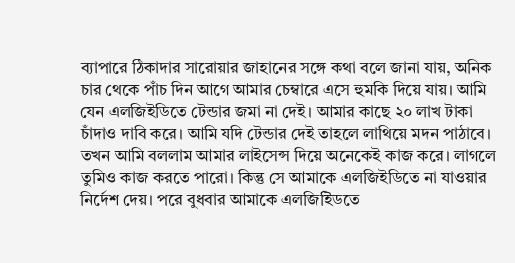ব্যাপারে ঠিকাদার সারোয়ার জাহানের সঙ্গে কথা বলে জানা যায়, অনিক চার থেকে পাঁচ দিন আগে আমার চেম্বারে এসে হুমকি দিয়ে যায়। আমি যেন এলজিইডিতে টেন্ডার জমা না দেই। আমার কাছে ২০ লাখ টাকা চাঁদাও দাবি করে। আমি যদি টেন্ডার দেই তাহলে লাথিয়ে মদন পাঠাবে। তখন আমি বললাম আমার লাইসেন্স দিয়ে অনেকেই কাজ করে। লাগলে তুমিও কাজ করতে পারো। কিন্তু সে আমাকে এলজিইডিতে না যাওয়ার নির্দেশ দেয়। পরে বুধবার আমাকে এলজিইিডতে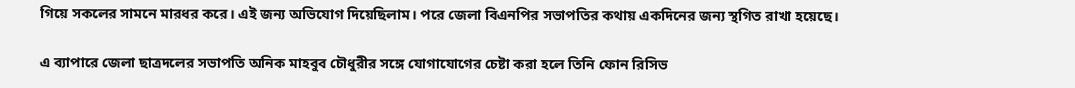গিয়ে সকলের সামনে মারধর করে। এই জন্য অভিযোগ দিয়েছিলাম। পরে জেলা বিএনপির সভাপতির কথায় একদিনের জন্য স্থগিত রাখা হয়েছে।

এ ব্যাপারে জেলা ছাত্রদলের সভাপতি অনিক মাহবুব চৌধুরীর সঙ্গে যোগাযোগের চেষ্টা করা হলে তিনি ফোন রিসিভ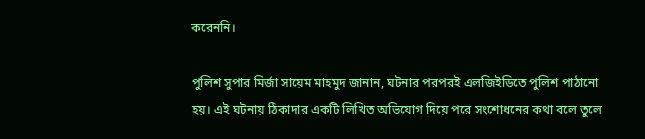করেননি।

পুলিশ সুপার মির্জা সায়েম মাহমুদ জানান, ঘটনার পরপরই এলজিইডিতে পুলিশ পাঠানো হয়। এই ঘটনায় ঠিকাদার একটি লিখিত অভিযোগ দিয়ে পরে সংশোধনের কথা বলে তুলে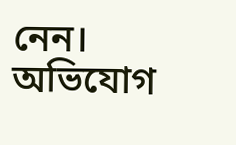নেন। অভিযোগ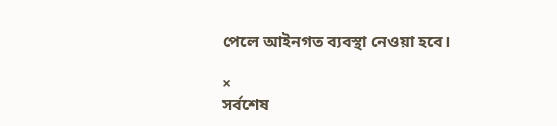পেলে আইনগত ব্যবস্থা নেওয়া হবে।

×
সর্বশেষ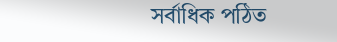সর্বাধিক পঠিত